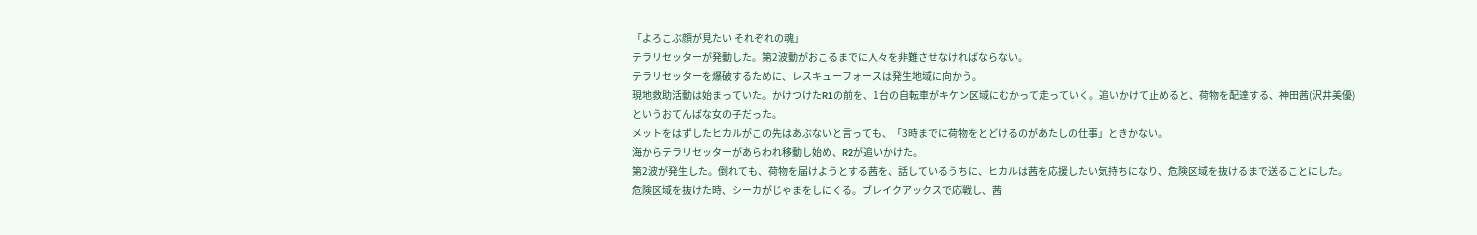「よろこぶ顔が見たい それぞれの魂」
テラリセッターが発動した。第2波動がおこるまでに人々を非難させなければならない。
テラリセッターを爆破するために、レスキューフォースは発生地域に向かう。
現地救助活動は始まっていた。かけつけたR1の前を、1台の自転車がキケン区域にむかって走っていく。追いかけて止めると、荷物を配達する、神田茜(沢井美優)というおてんばな女の子だった。
メットをはずしたヒカルがこの先はあぶないと言っても、「3時までに荷物をとどけるのがあたしの仕事」ときかない。
海からテラリセッターがあらわれ移動し始め、R2が追いかけた。
第2波が発生した。倒れても、荷物を届けようとする茜を、話しているうちに、ヒカルは茜を応援したい気持ちになり、危険区域を抜けるまで送ることにした。
危険区域を抜けた時、シーカがじゃまをしにくる。ブレイクアックスで応戦し、茜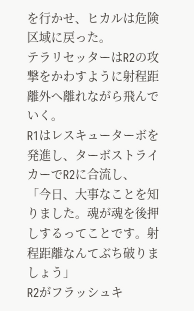を行かせ、ヒカルは危険区域に戻った。
テラリセッターはR2の攻撃をかわすように射程距離外へ離れながら飛んでいく。
R1はレスキューターボを発進し、ターボストライカーでR2に合流し、
「今日、大事なことを知りました。魂が魂を後押しするってことです。射程距離なんてぶち破りましょう」
R2がフラッシュキ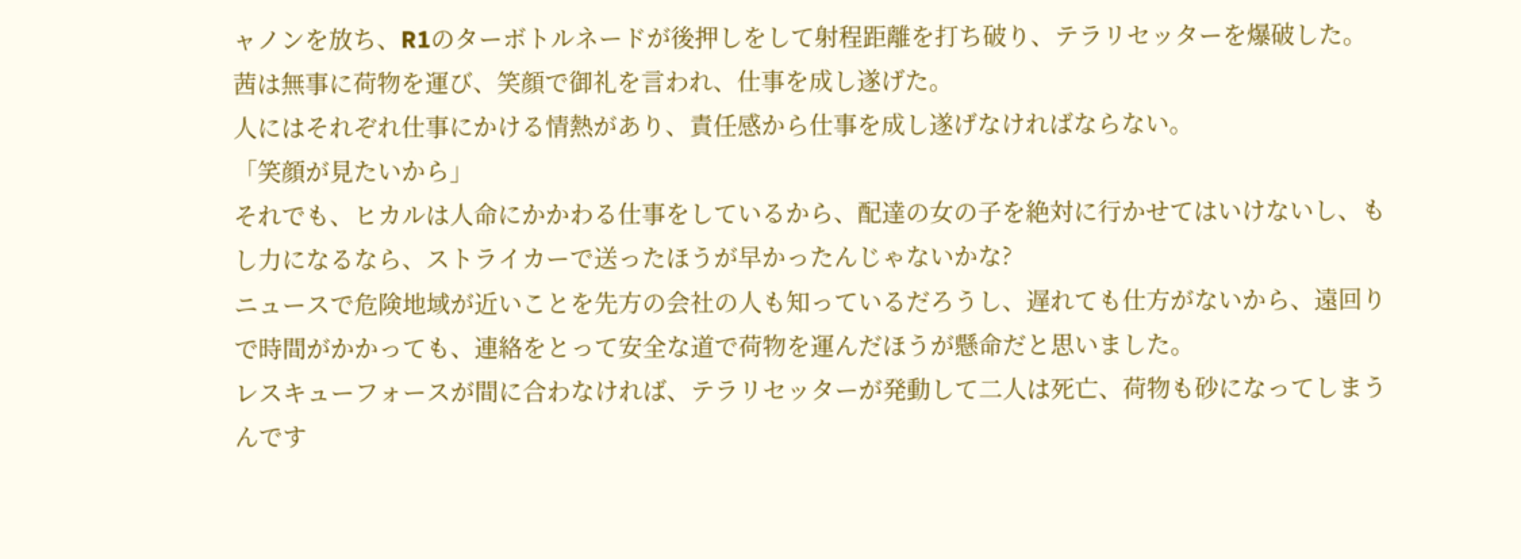ャノンを放ち、R1のターボトルネードが後押しをして射程距離を打ち破り、テラリセッターを爆破した。
茜は無事に荷物を運び、笑顔で御礼を言われ、仕事を成し遂げた。
人にはそれぞれ仕事にかける情熱があり、責任感から仕事を成し遂げなければならない。
「笑顔が見たいから」
それでも、ヒカルは人命にかかわる仕事をしているから、配達の女の子を絶対に行かせてはいけないし、もし力になるなら、ストライカーで送ったほうが早かったんじゃないかな?
ニュースで危険地域が近いことを先方の会社の人も知っているだろうし、遅れても仕方がないから、遠回りで時間がかかっても、連絡をとって安全な道で荷物を運んだほうが懸命だと思いました。
レスキューフォースが間に合わなければ、テラリセッターが発動して二人は死亡、荷物も砂になってしまうんです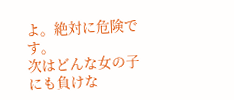よ。絶対に危険です。
次はどんな女の子にも負けな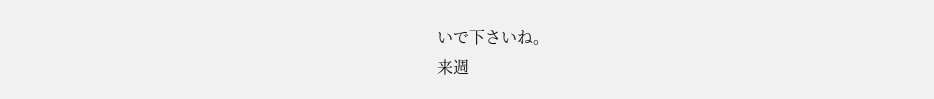いで下さいね。
来週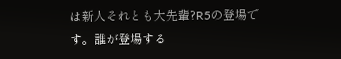は新人それとも大先輩?R5の登場です。誰が登場する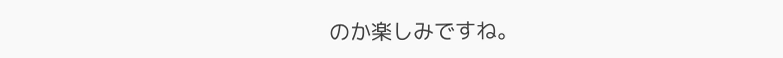のか楽しみですね。